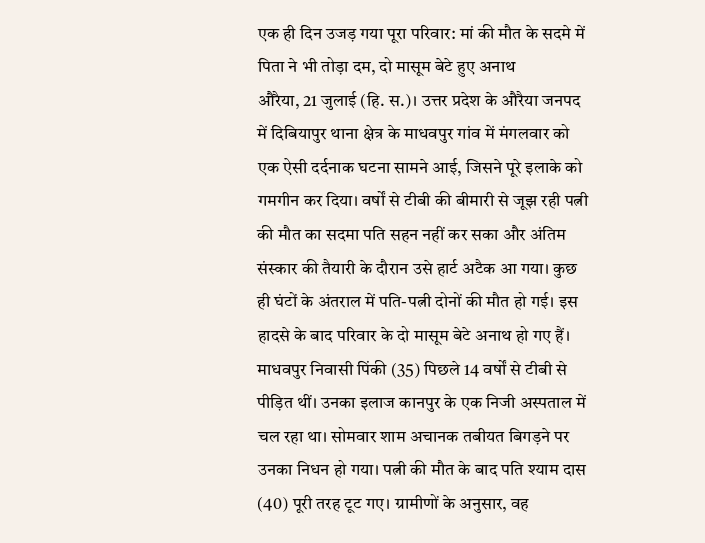एक ही दिन उजड़ गया पूरा परिवार: मां की मौत के सदमे में पिता ने भी तोड़ा दम, दो मासूम बेटे हुए अनाथ
औरैया, 21 जुलाई (हि. स.)। उत्तर प्रदेश के औरैया जनपद में दिबियापुर थाना क्षेत्र के माधवपुर गांव में मंगलवार को एक ऐसी दर्दनाक घटना सामने आई, जिसने पूरे इलाके को गमगीन कर दिया। वर्षों से टीबी की बीमारी से जूझ रही पत्नी की मौत का सदमा पति सहन नहीं कर सका और अंतिम संस्कार की तैयारी के दौरान उसे हार्ट अटैक आ गया। कुछ ही घंटों के अंतराल में पति-पत्नी दोनों की मौत हो गई। इस हादसे के बाद परिवार के दो मासूम बेटे अनाथ हो गए हैं।
माधवपुर निवासी पिंकी (35) पिछले 14 वर्षों से टीबी से पीड़ित थीं। उनका इलाज कानपुर के एक निजी अस्पताल में चल रहा था। सोमवार शाम अचानक तबीयत बिगड़ने पर उनका निधन हो गया। पत्नी की मौत के बाद पति श्याम दास (40) पूरी तरह टूट गए। ग्रामीणों के अनुसार, वह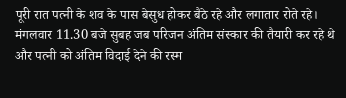पूरी रात पत्नी के शव के पास बेसुध होकर बैठे रहे और लगातार रोते रहे।
मंगलवार 11.30 बजे सुबह जब परिजन अंतिम संस्कार की तैयारी कर रहे थे और पत्नी को अंतिम विदाई देने की रस्म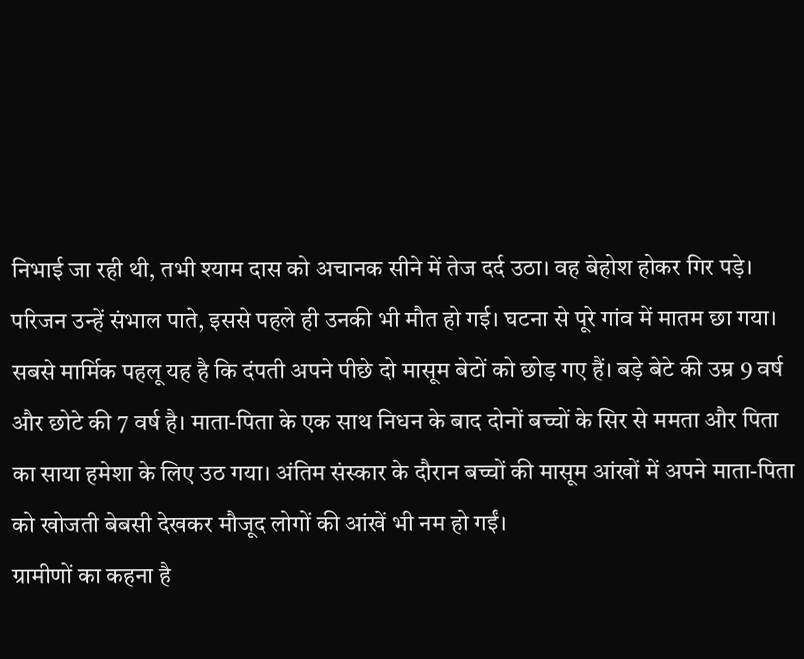निभाई जा रही थी, तभी श्याम दास को अचानक सीने में तेज दर्द उठा। वह बेहोश होकर गिर पड़े। परिजन उन्हें संभाल पाते, इससे पहले ही उनकी भी मौत हो गई। घटना से पूरे गांव में मातम छा गया।
सबसे मार्मिक पहलू यह है कि दंपती अपने पीछे दो मासूम बेटों को छोड़ गए हैं। बड़े बेटे की उम्र 9 वर्ष और छोटे की 7 वर्ष है। माता-पिता के एक साथ निधन के बाद दोनों बच्चों के सिर से ममता और पिता का साया हमेशा के लिए उठ गया। अंतिम संस्कार के दौरान बच्चों की मासूम आंखों में अपने माता-पिता को खोजती बेबसी देखकर मौजूद लोगों की आंखें भी नम हो गईं।
ग्रामीणों का कहना है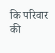कि परिवार की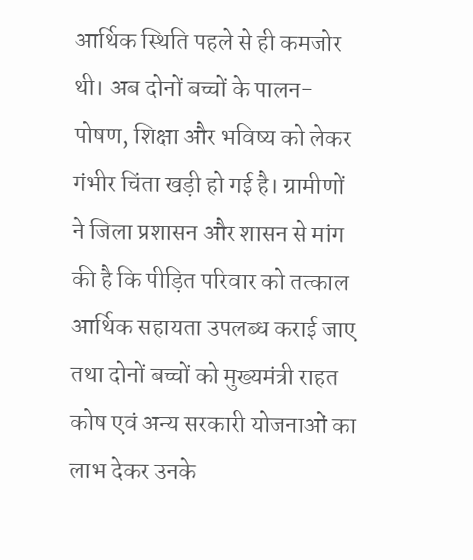आर्थिक स्थिति पहले से ही कमजोर थी। अब दोनों बच्चों के पालन-पोषण, शिक्षा और भविष्य को लेकर गंभीर चिंता खड़ी हो गई है। ग्रामीणों ने जिला प्रशासन और शासन से मांग की है कि पीड़ित परिवार को तत्काल आर्थिक सहायता उपलब्ध कराई जाए तथा दोनों बच्चों को मुख्यमंत्री राहत कोष एवं अन्य सरकारी योजनाओं का लाभ देकर उनके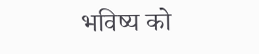भविष्य को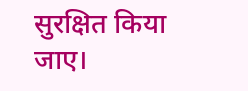सुरक्षित किया जाए।